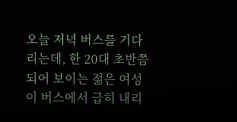오늘 저녁 버스를 기다리는데, 한 20대 초반쯤 되어 보이는 젊은 여성이 버스에서 급히 내리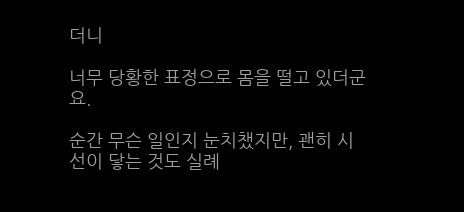더니

너무 당황한 표정으로 몸을 떨고 있더군요.

순간 무슨 일인지 눈치챘지만, 괜히 시선이 닿는 것도 실례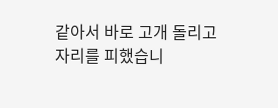같아서 바로 고개 돌리고 자리를 피했습니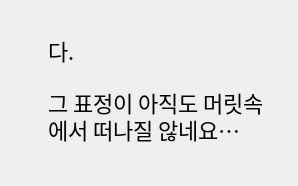다.

그 표정이 아직도 머릿속에서 떠나질 않네요…